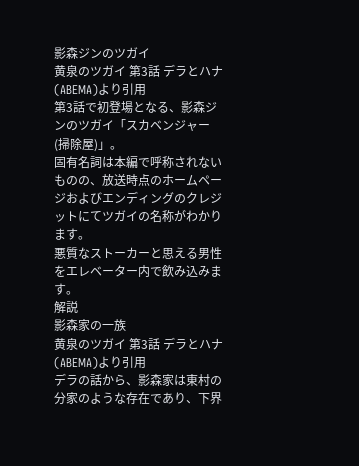影森ジンのツガイ
黄泉のツガイ 第3話 デラとハナ(ABEMA)より引用
第3話で初登場となる、影森ジンのツガイ「スカベンジャー(掃除屋)」。
固有名詞は本編で呼称されないものの、放送時点のホームページおよびエンディングのクレジットにてツガイの名称がわかります。
悪質なストーカーと思える男性をエレベーター内で飲み込みます。
解説
影森家の一族
黄泉のツガイ 第3話 デラとハナ(ABEMA)より引用
デラの話から、影森家は東村の分家のような存在であり、下界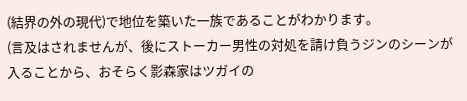(結界の外の現代)で地位を築いた一族であることがわかります。
(言及はされませんが、後にストーカー男性の対処を請け負うジンのシーンが入ることから、おそらく影森家はツガイの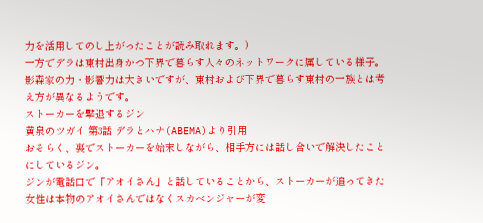力を活用してのし上がったことが読み取れます。)
一方でデラは東村出身かつ下界で暮らす人々のネットワークに属している様子。
影森家の力・影響力は大きいですが、東村および下界で暮らす東村の一族とは考え方が異なるようです。
ストーカーを撃退するジン
黄泉のツガイ 第3話 デラとハナ(ABEMA)より引用
おそらく、裏でストーカーを始末しながら、相手方には話し合いで解決したことにしているジン。
ジンが電話口で「アオイさん」と話していることから、ストーカーが追ってきた女性は本物のアオイさんではなくスカベンジャーが変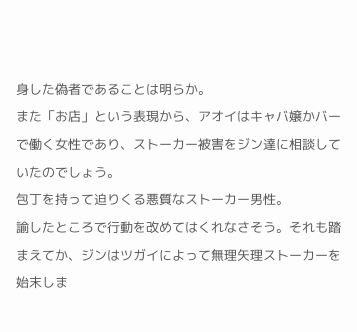身した偽者であることは明らか。
また「お店」という表現から、アオイはキャバ嬢かバーで働く女性であり、ストーカー被害をジン達に相談していたのでしょう。
包丁を持って迫りくる悪質なストーカー男性。
諭したところで行動を改めてはくれなさそう。それも踏まえてか、ジンはツガイによって無理矢理ストーカーを始末しま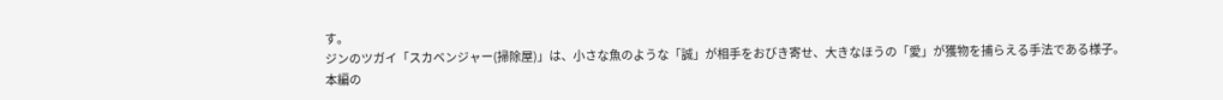す。
ジンのツガイ「スカベンジャー(掃除屋)」は、小さな魚のような「誠」が相手をおびき寄せ、大きなほうの「愛」が獲物を捕らえる手法である様子。
本編の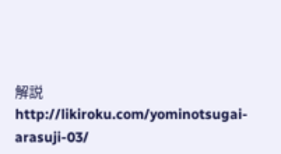解説
http://likiroku.com/yominotsugai-arasuji-03/